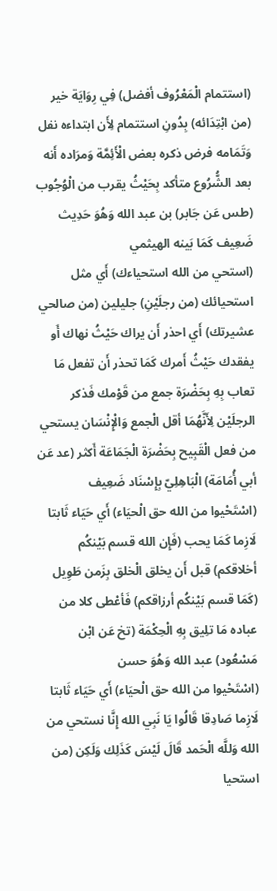(استتمام الْمَعْرُوف أفضل) فِي رِوَايَة خير (من ابْتِدَائه) بِدُونِ استتمام لِأَن ابتداءه نفل وَتَمَامه فرض ذكره بعض الْأَئِمَّة وَمرَاده أَنه بعد الشُّرُوع متأكد بِحَيْثُ يقرب من الْوُجُوب (طس عَن جَابر) بن عبد الله وَهُوَ حَدِيث ضَعِيف كَمَا بَينه الهيثمي
(استحي من الله استحياءك) أَي مثل استحيائك (من رجلَيْنِ) جليلين (من صالحي عشيرتك) أَي احذر أَن يراك حَيْثُ نهاك أَو يفقدك حَيْثُ أَمرك كَمَا تحذر أَن تفعل مَا تعاب بِهِ بِحَضْرَة جمع من قَوْمك فَذكر الرجلَيْن لِأَنَّهُمَا أقل الْجمع وَالْإِنْسَان يستحي من فعل الْقَبِيح بِحَضْرَة الْجَمَاعَة أَكثر (عد عَن أبي أُمَامَة) الْبَاهِلِيّ بِإِسْنَاد ضَعِيف
(اسْتَحْيوا من الله حق الْحيَاء) أَي حَيَاء ثَابتا لَازِما كَمَا يحب (فَإِن الله قسم بَيْنكُم أخلاقكم) قبل أَن يخلق الْخلق بِزَمن طَوِيل (كَمَا قسم بَيْنكُم أرزاقكم) فَأعْطى كلا من عباده مَا تلِيق بِهِ الْحِكْمَة (تخ عَن ابْن مَسْعُود) عبد الله وَهُوَ حسن
(اسْتَحْيوا من الله حق الْحيَاء) أَي حَيَاء ثَابتا لَازِما صَادِقا قَالُوا يَا نَبِي الله إِنَّا نستحي من الله وَللَّه الْحَمد قَالَ لَيْسَ كَذَلِك وَلَكِن (من استحيا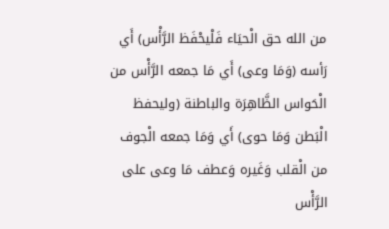من الله حق الْحيَاء فَلْيحْفَظ الرَّأْس) أَي رَأسه (وَمَا وعى) أَي مَا جمعه الرَّأْس من الْحَواس الظَّاهِرَة والباطنة (وليحفظ الْبَطن وَمَا حوى) أَي وَمَا جمعه الْجوف من الْقلب وَغَيره وَعطف مَا وعى على الرَّأْس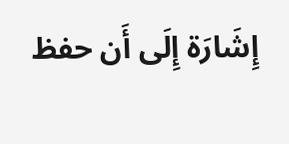إِشَارَة إِلَى أَن حفظ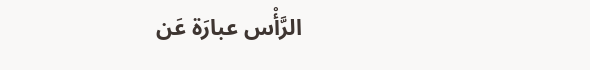الرَّأْس عبارَة عَن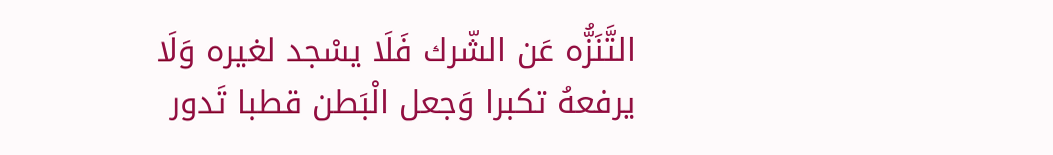التَّنَزُّه عَن الشّرك فَلَا يسْجد لغيره وَلَا يرفعهُ تكبرا وَجعل الْبَطن قطبا تَدور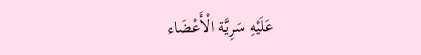عَلَيْهِ سَرِيَّة الْأَعْضَاء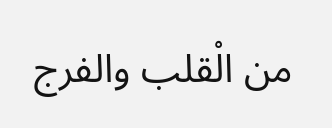من الْقلب والفرج